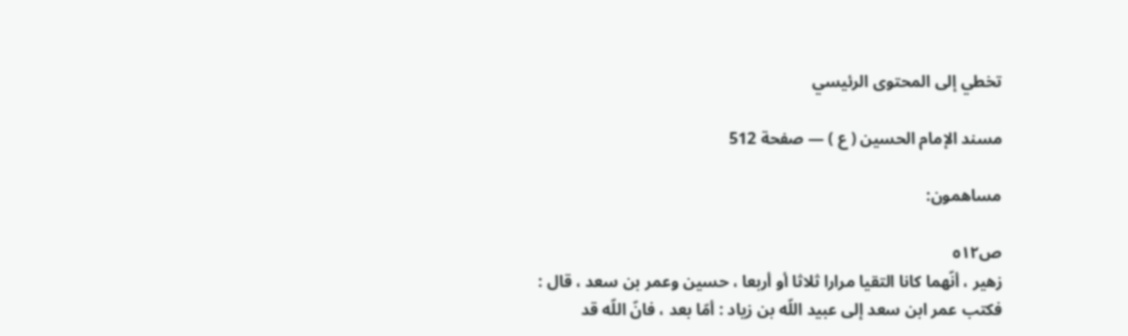تخطي إلى المحتوى الرئيسي

مسند الإمام الحسين ( ع ) — صفحة 512

مساهمون:

ص٥١٢
زهير ، أنّهما كانا التقيا مرارا ثلاثا أو أربعا ، حسين وعمر بن سعد ، قال : فكتب عمر ابن سعد إلى عبيد اللّه بن زياد : أمّا بعد ، فانّ اللّه قد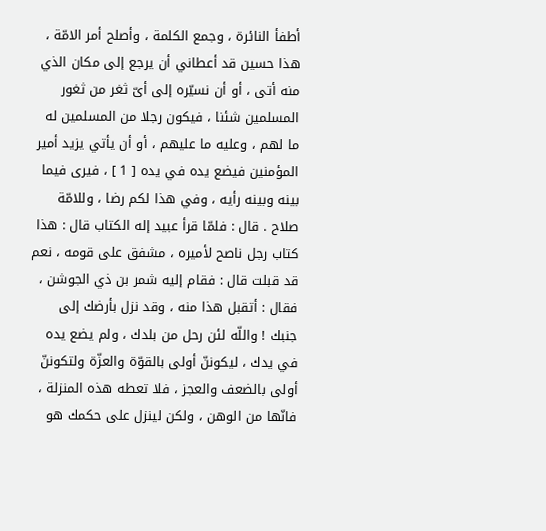أطفأ النائرة ، وجمع الكلمة ، وأصلح أمر الامّة ، هذا حسين قد أعطاني أن يرجع إلى مكان الذي منه أتى ، أو أن نسيّره إلى أىّ ثغر من ثغور المسلمين شئنا ، فيكون رجلا من المسلمين له ما لهم ، وعليه ما عليهم ، أو أن يأتي يزيد أمير المؤمنين فيضع يده في يده [ 1 ] ، فيرى فيما بينه وبينه رأيه ، وفي هذا لكم رضا ، وللامّة صلاح . قال : فلمّا قرأ عبيد إله الكتاب قال : هذا كتاب رجل ناصح لأميره ، مشفق على قومه ، نعم قد قبلت قال : فقام إليه شمر بن ذي الجوشن ، فقال : أتقبل هذا منه ، وقد نزل بأرضك إلى جنبك ! واللّه لئن رحل من بلدك ، ولم يضع يده في يدك ، ليكوننّ أولى بالقوّة والعزّة ولتكوننّ أولى بالضعف والعجز ، فلا تعطه هذه المنزلة ، فانّها من الوهن ، ولكن لينزل على حكمك هو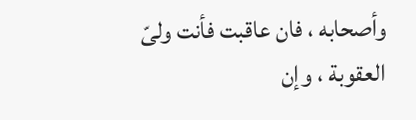وأصحابه ، فان عاقبت فأنت ولىّ العقوبة ، وإن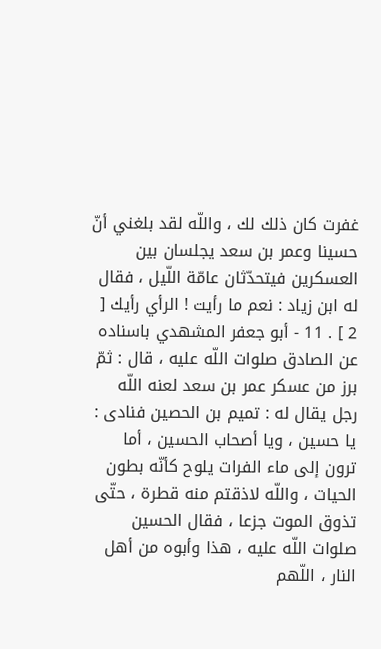غفرت كان ذلك لك ، واللّه لقد بلغني أنّ حسينا وعمر بن سعد يجلسان بين العسكرين فيتحدّثان عامّة اللّيل ، فقال له ابن زياد : نعم ما رأيت ! الرأي رأيك [ 2 ] . 11 - أبو جعفر المشهدي باسناده عن الصادق صلوات اللّه عليه ، قال : ثمّ برز من عسكر عمر بن سعد لعنه اللّه رجل يقال له : تميم بن الحصين فنادى : يا حسين ، ويا أصحاب الحسين ، أما ترون إلى ماء الفرات يلوح كأنّه بطون الحيات ، واللّه لاذقتم منه قطرة ، حتّى تذوق الموت جزعا ، فقال الحسين صلوات اللّه عليه ، هذا وأبوه من أهل النار ، اللّهم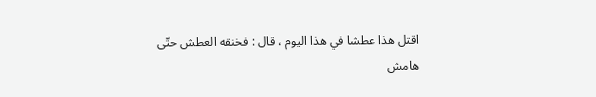اقتل هذا عطشا في هذا اليوم ، قال : فخنقه العطش حتّى
هامش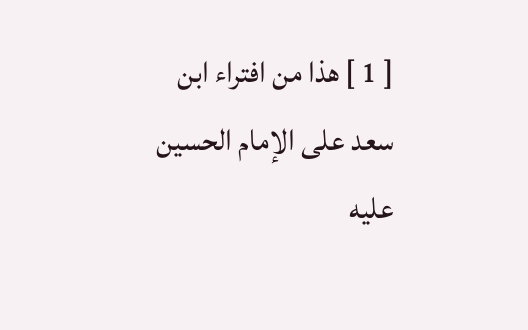[ 1 ] هذا من افتراء ابن سعد على الإمام الحسين عليه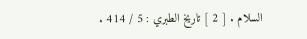السلام . [ 2 ] تاريخ الطبري : 5 / 414 .